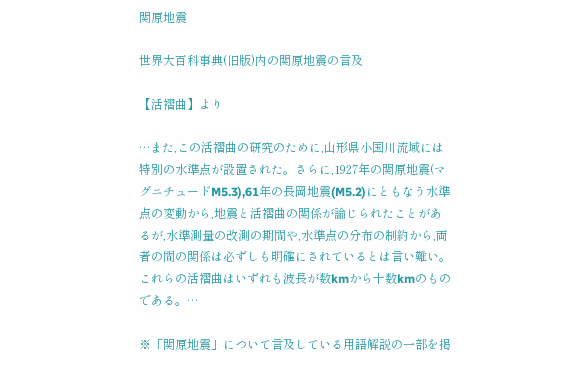関原地震

世界大百科事典(旧版)内の関原地震の言及

【活褶曲】より

…また,この活褶曲の研究のために,山形県小国川流域には特別の水準点が設置された。さらに,1927年の関原地震(マグニチュードM5.3),61年の長岡地震(M5.2)にともなう水準点の変動から,地震と活褶曲の関係が論じられたことがあるが,水準測量の改測の期間や,水準点の分布の制約から,両者の間の関係は必ずしも明確にされているとは言い難い。これらの活褶曲はいずれも波長が数kmから十数kmのものである。…

※「関原地震」について言及している用語解説の一部を掲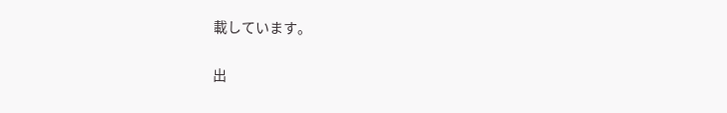載しています。

出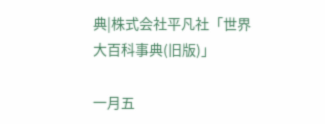典|株式会社平凡社「世界大百科事典(旧版)」

一月五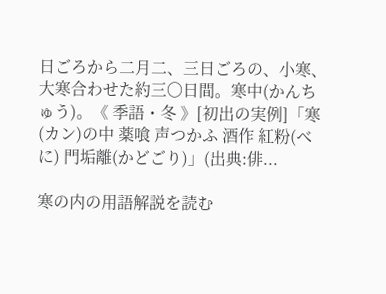日ごろから二月二、三日ごろの、小寒、大寒合わせた約三〇日間。寒中(かんちゅう)。《 季語・冬 》[初出の実例]「寒(カン)の中 薬喰 声つかふ 酒作 紅粉(べに) 門垢離(かどごり)」(出典:俳...

寒の内の用語解説を読む